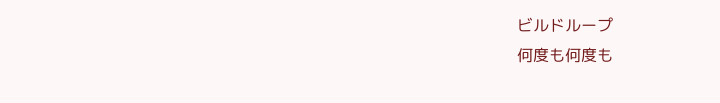ビルドループ
何度も何度も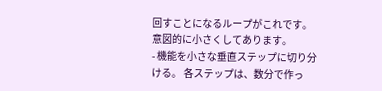回すことになるループがこれです。意図的に小さくしてあります。
- 機能を小さな垂直ステップに切り分ける。 各ステップは、数分で作っ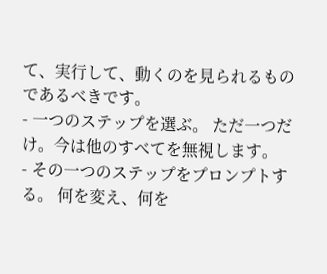て、実行して、動くのを見られるものであるべきです。
- 一つのステップを選ぶ。 ただ一つだけ。今は他のすべてを無視します。
- その一つのステップをプロンプトする。 何を変え、何を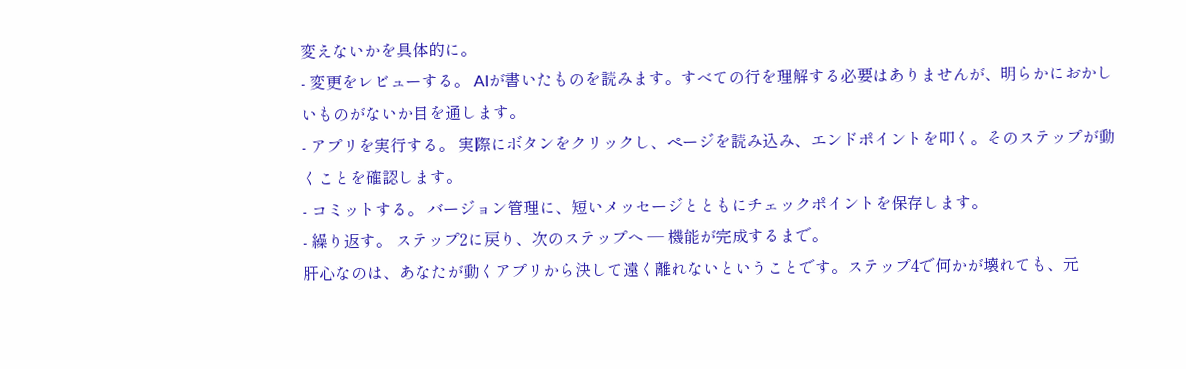変えないかを具体的に。
- 変更をレビューする。 AIが書いたものを読みます。すべての行を理解する必要はありませんが、明らかにおかしいものがないか目を通します。
- アプリを実行する。 実際にボタンをクリックし、ページを読み込み、エンドポイントを叩く。そのステップが動くことを確認します。
- コミットする。 バージョン管理に、短いメッセージとともにチェックポイントを保存します。
- 繰り返す。 ステップ2に戻り、次のステップへ — 機能が完成するまで。
肝心なのは、あなたが動くアプリから決して遠く離れないということです。ステップ4で何かが壊れても、元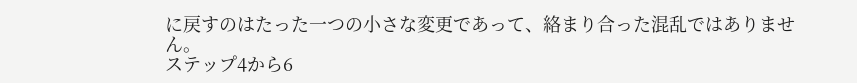に戻すのはたった一つの小さな変更であって、絡まり合った混乱ではありません。
ステップ4から6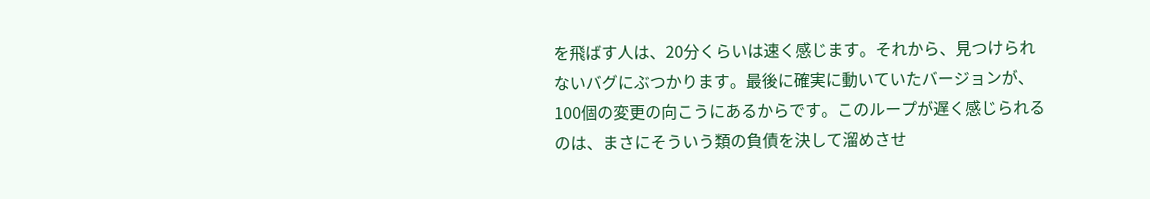を飛ばす人は、20分くらいは速く感じます。それから、見つけられないバグにぶつかります。最後に確実に動いていたバージョンが、100個の変更の向こうにあるからです。このループが遅く感じられるのは、まさにそういう類の負債を決して溜めさせ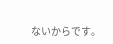ないからです。